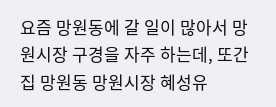요즘 망원동에 갈 일이 많아서 망원시장 구경을 자주 하는데, 또간집 망원동 망원시장 혜성유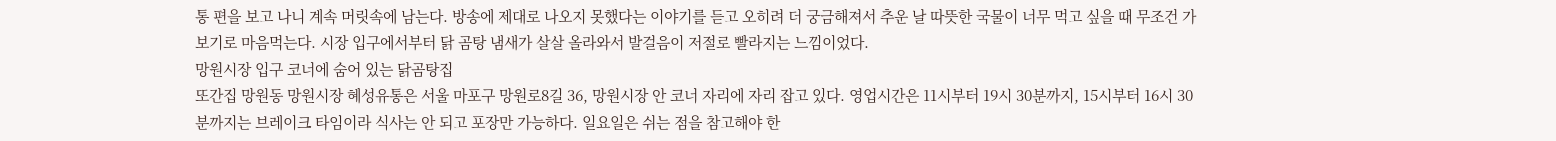통 편을 보고 나니 계속 머릿속에 남는다. 방송에 제대로 나오지 못했다는 이야기를 듣고 오히려 더 궁금해져서 추운 날 따뜻한 국물이 너무 먹고 싶을 때 무조건 가 보기로 마음먹는다. 시장 입구에서부터 닭 곰탕 냄새가 살살 올라와서 발걸음이 저절로 빨라지는 느낌이었다.
망원시장 입구 코너에 숨어 있는 닭곰탕집
또간집 망원동 망원시장 혜성유통은 서울 마포구 망원로8길 36, 망원시장 안 코너 자리에 자리 잡고 있다. 영업시간은 11시부터 19시 30분까지, 15시부터 16시 30분까지는 브레이크 타임이라 식사는 안 되고 포장만 가능하다. 일요일은 쉬는 점을 참고해야 한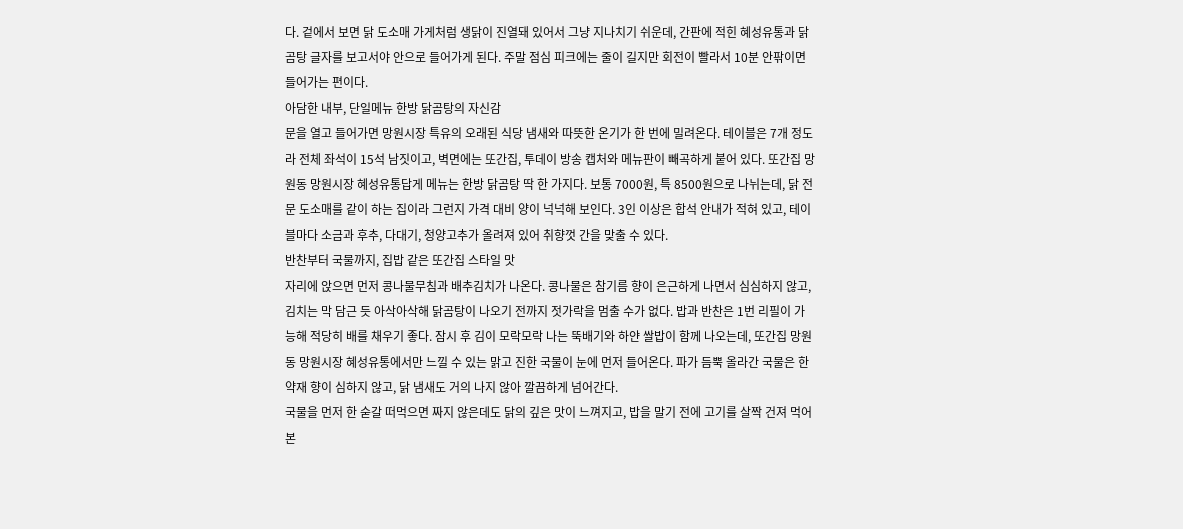다. 겉에서 보면 닭 도소매 가게처럼 생닭이 진열돼 있어서 그냥 지나치기 쉬운데, 간판에 적힌 혜성유통과 닭곰탕 글자를 보고서야 안으로 들어가게 된다. 주말 점심 피크에는 줄이 길지만 회전이 빨라서 10분 안팎이면 들어가는 편이다.
아담한 내부, 단일메뉴 한방 닭곰탕의 자신감
문을 열고 들어가면 망원시장 특유의 오래된 식당 냄새와 따뜻한 온기가 한 번에 밀려온다. 테이블은 7개 정도라 전체 좌석이 15석 남짓이고, 벽면에는 또간집, 투데이 방송 캡처와 메뉴판이 빼곡하게 붙어 있다. 또간집 망원동 망원시장 혜성유통답게 메뉴는 한방 닭곰탕 딱 한 가지다. 보통 7000원, 특 8500원으로 나뉘는데, 닭 전문 도소매를 같이 하는 집이라 그런지 가격 대비 양이 넉넉해 보인다. 3인 이상은 합석 안내가 적혀 있고, 테이블마다 소금과 후추, 다대기, 청양고추가 올려져 있어 취향껏 간을 맞출 수 있다.
반찬부터 국물까지, 집밥 같은 또간집 스타일 맛
자리에 앉으면 먼저 콩나물무침과 배추김치가 나온다. 콩나물은 참기름 향이 은근하게 나면서 심심하지 않고, 김치는 막 담근 듯 아삭아삭해 닭곰탕이 나오기 전까지 젓가락을 멈출 수가 없다. 밥과 반찬은 1번 리필이 가능해 적당히 배를 채우기 좋다. 잠시 후 김이 모락모락 나는 뚝배기와 하얀 쌀밥이 함께 나오는데, 또간집 망원동 망원시장 혜성유통에서만 느낄 수 있는 맑고 진한 국물이 눈에 먼저 들어온다. 파가 듬뿍 올라간 국물은 한약재 향이 심하지 않고, 닭 냄새도 거의 나지 않아 깔끔하게 넘어간다.
국물을 먼저 한 숟갈 떠먹으면 짜지 않은데도 닭의 깊은 맛이 느껴지고, 밥을 말기 전에 고기를 살짝 건져 먹어 본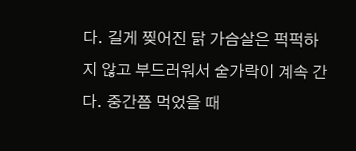다. 길게 찢어진 닭 가슴살은 퍽퍽하지 않고 부드러워서 숟가락이 계속 간다. 중간쯤 먹었을 때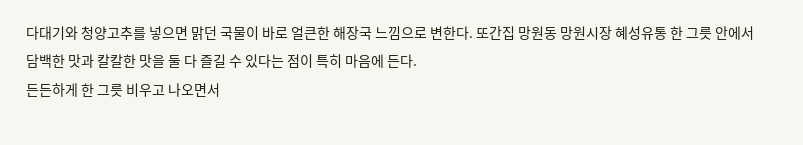다대기와 청양고추를 넣으면 맑던 국물이 바로 얼큰한 해장국 느낌으로 변한다. 또간집 망원동 망원시장 혜성유통 한 그릇 안에서 담백한 맛과 칼칼한 맛을 둘 다 즐길 수 있다는 점이 특히 마음에 든다.
든든하게 한 그릇 비우고 나오면서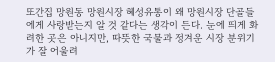또간집 망원동 망원시장 혜성유통이 왜 망원시장 단골들에게 사랑받는지 알 것 같다는 생각이 든다. 눈에 띄게 화려한 곳은 아니지만, 따뜻한 국물과 정겨운 시장 분위기가 잘 어울려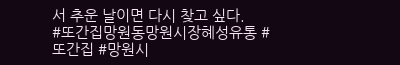서 추운 날이면 다시 찾고 싶다.
#또간집망원동망원시장혜성유통 #또간집 #망원시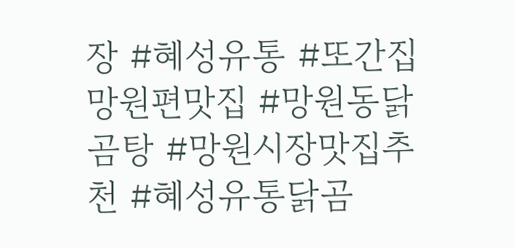장 #혜성유통 #또간집망원편맛집 #망원동닭곰탕 #망원시장맛집추천 #혜성유통닭곰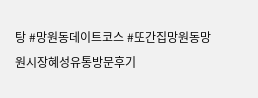탕 #망원동데이트코스 #또간집망원동망원시장혜성유통방문후기